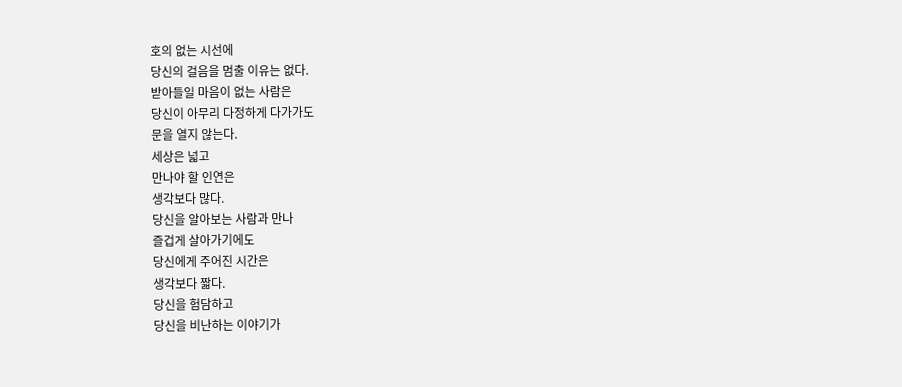호의 없는 시선에
당신의 걸음을 멈출 이유는 없다.
받아들일 마음이 없는 사람은
당신이 아무리 다정하게 다가가도
문을 열지 않는다.
세상은 넓고
만나야 할 인연은
생각보다 많다.
당신을 알아보는 사람과 만나
즐겁게 살아가기에도
당신에게 주어진 시간은
생각보다 짧다.
당신을 험담하고
당신을 비난하는 이야기가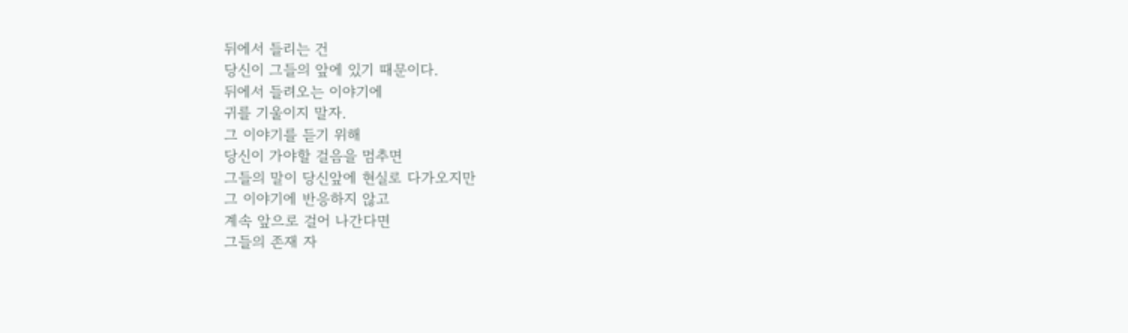뒤에서 들리는 건
당신이 그들의 앞에 있기 때문이다.
뒤에서 들려오는 이야기에
귀를 기울이지 말자.
그 이야기를 듣기 위해
당신이 가야할 걸음을 멈추면
그들의 말이 당신앞에 현실로 다가오지만
그 이야기에 반응하지 않고
계속 앞으로 걸어 나간다면
그들의 존재 자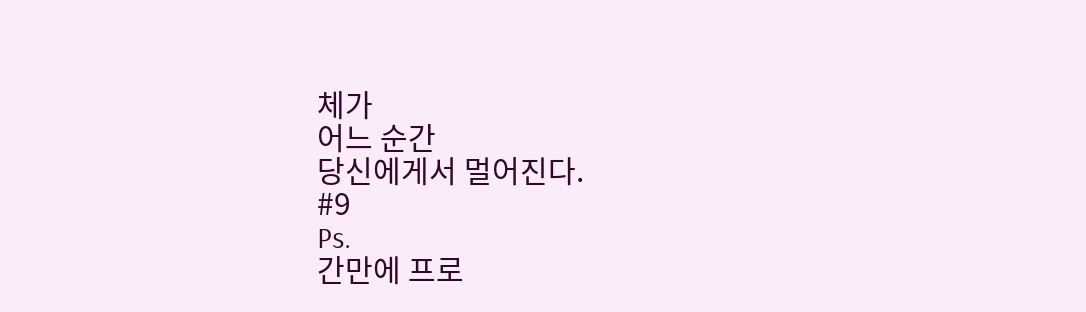체가
어느 순간
당신에게서 멀어진다.
#9
Ps.
간만에 프로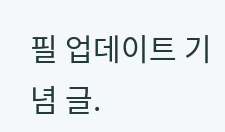필 업데이트 기념 글.